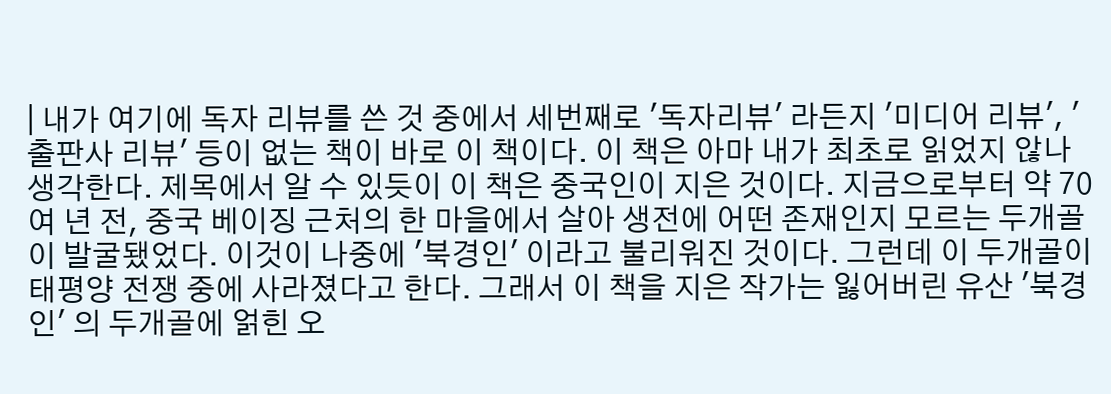| 내가 여기에 독자 리뷰를 쓴 것 중에서 세번째로 '독자리뷰' 라든지 '미디어 리뷰', '출판사 리뷰' 등이 없는 책이 바로 이 책이다. 이 책은 아마 내가 최초로 읽었지 않나 생각한다. 제목에서 알 수 있듯이 이 책은 중국인이 지은 것이다. 지금으로부터 약 70여 년 전, 중국 베이징 근처의 한 마을에서 살아 생전에 어떤 존재인지 모르는 두개골이 발굴됐었다. 이것이 나중에 '북경인' 이라고 불리워진 것이다. 그런데 이 두개골이 태평양 전쟁 중에 사라졌다고 한다. 그래서 이 책을 지은 작가는 잃어버린 유산 '북경인' 의 두개골에 얽힌 오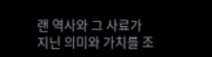랜 역사와 그 사료가 지닌 의미와 가치를 조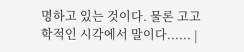명하고 있는 것이다. 물론 고고학적인 시각에서 말이다...... |